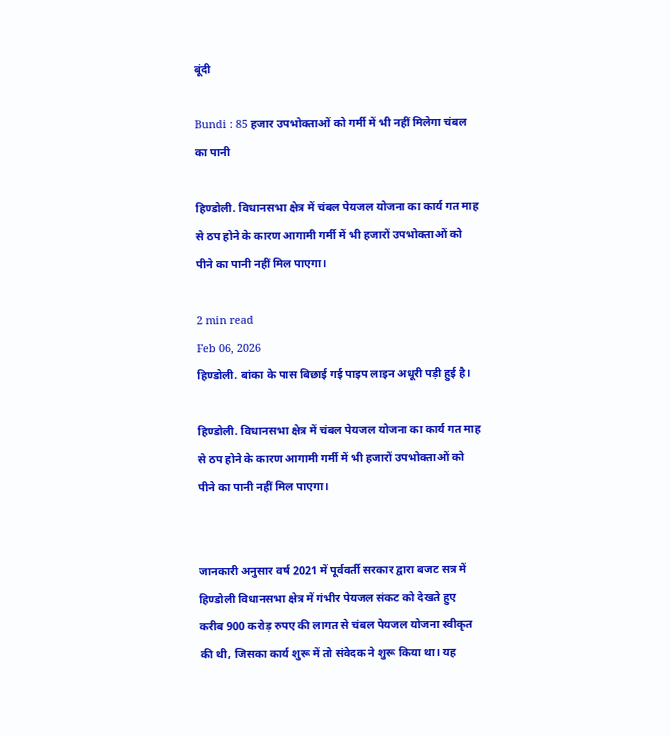बूंदी

Bundi : 85 हजार उपभोक्ताओं को गर्मी में भी नहीं मिलेगा चंबल का पानी

हिण्डोली. विधानसभा क्षेत्र में चंबल पेयजल योजना का कार्य गत माह से ठप होने के कारण आगामी गर्मी में भी हजारों उपभोक्ताओं को पीने का पानी नहीं मिल पाएगा।

2 min read
Feb 06, 2026
हिण्डोली. बांका के पास बिछाई गई पाइप लाइन अधूरी पड़ी हुई है।

हिण्डोली. विधानसभा क्षेत्र में चंबल पेयजल योजना का कार्य गत माह से ठप होने के कारण आगामी गर्मी में भी हजारों उपभोक्ताओं को पीने का पानी नहीं मिल पाएगा।


जानकारी अनुसार वर्ष 2021 में पूर्ववर्ती सरकार द्वारा बजट सत्र में हिण्डोली विधानसभा क्षेत्र में गंभीर पेयजल संकट को देखते हुए करीब 900 करोड़ रुपए की लागत से चंबल पेयजल योजना स्वीकृत की थी, जिसका कार्य शुरू में तो संवेदक ने शुरू किया था। यह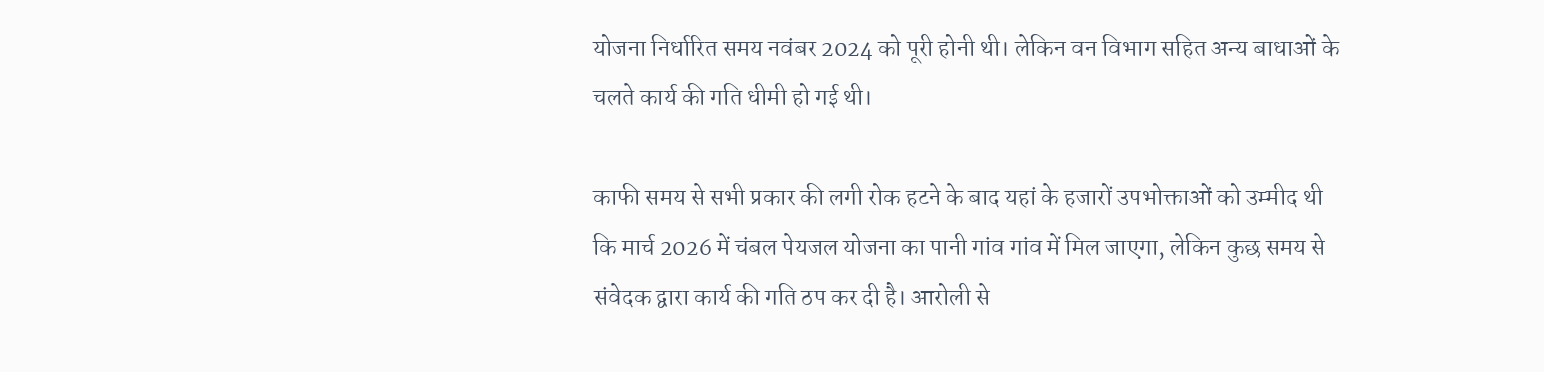योजना निर्धारित समय नवंबर 2024 को पूरी होनी थी। लेकिन वन विभाग सहित अन्य बाधाओं के चलते कार्य की गति धीमी हो गई थी।

काफी समय से सभी प्रकार की लगी रोक हटने के बाद यहां के हजारों उपभोक्ताओं को उम्मीद थी कि मार्च 2026 में चंबल पेयजल योजना का पानी गांव गांव में मिल जाएगा, लेकिन कुछ समय से संवेदक द्वारा कार्य की गति ठप कर दी है। आरोली से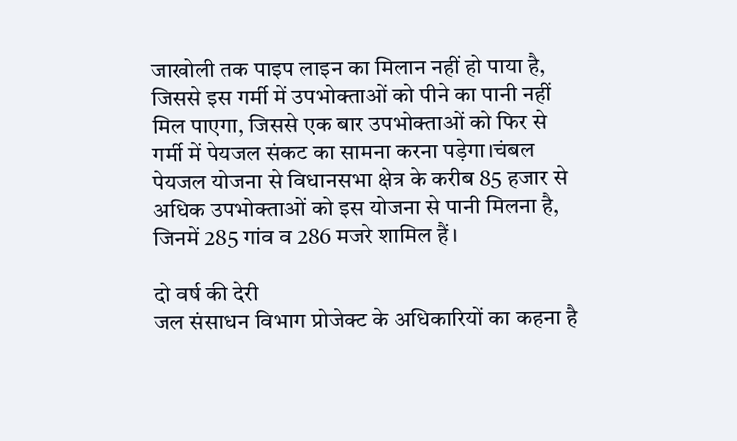जाखोली तक पाइप लाइन का मिलान नहीं हो पाया है, जिससे इस गर्मी में उपभोक्ताओं को पीने का पानी नहीं मिल पाएगा, जिससे एक बार उपभोक्ताओं को फिर से गर्मी में पेयजल संकट का सामना करना पड़ेगा।चंबल पेयजल योजना से विधानसभा क्षेत्र के करीब 85 हजार से अधिक उपभोक्ताओं को इस योजना से पानी मिलना है, जिनमें 285 गांव व 286 मजरे शामिल हैं।

दो वर्ष की देरी
जल संसाधन विभाग प्रोजेक्ट के अधिकारियों का कहना है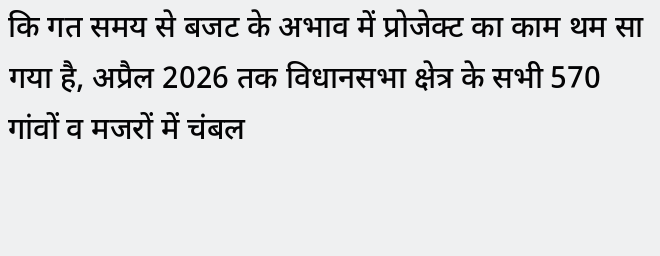कि गत समय से बजट के अभाव में प्रोजेक्ट का काम थम सा गया है, अप्रैल 2026 तक विधानसभा क्षेत्र के सभी 570 गांवों व मजरों में चंबल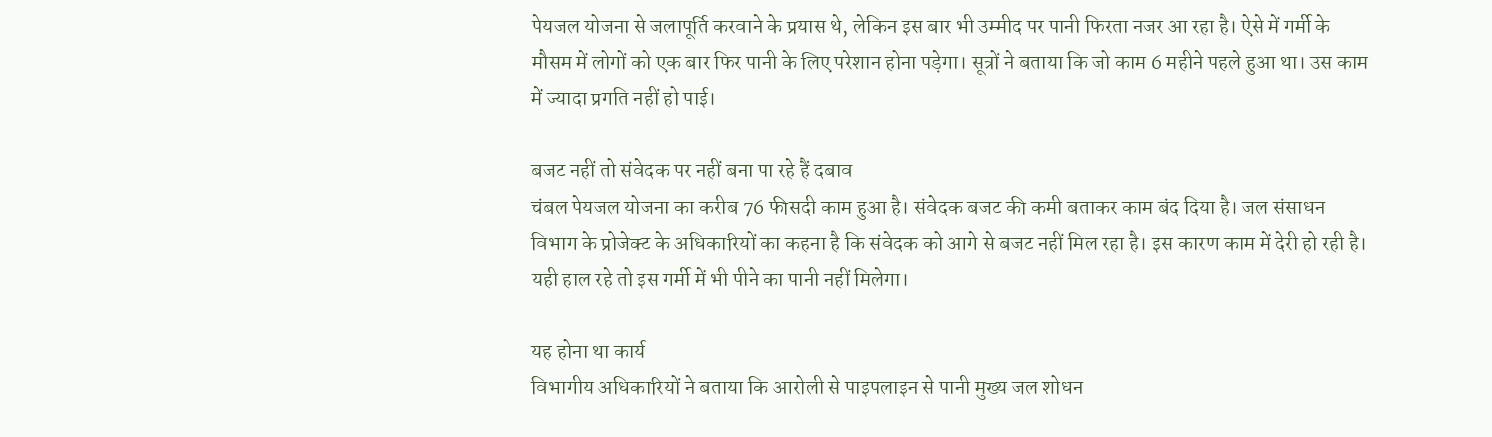पेयजल योजना से जलापूर्ति करवाने के प्रयास थे, लेकिन इस बार भी उम्मीद पर पानी फिरता नजर आ रहा है। ऐसे में गर्मी के मौसम में लोगों को एक बार फिर पानी के लिए परेशान होना पड़ेगा। सूत्रों ने बताया कि जो काम 6 महीने पहले हुआ था। उस काम में ज्यादा प्रगति नहीं हो पाई।

बजट नहीं तो संवेदक पर नहीं बना पा रहे हैं दबाव
चंबल पेयजल योजना का करीब 76 फीसदी काम हुआ है। संवेदक बजट की कमी बताकर काम बंद दिया है। जल संसाधन विभाग के प्रोजेक्ट के अधिकारियों का कहना है कि संवेदक को आगे से बजट नहीं मिल रहा है। इस कारण काम में देरी हो रही है। यही हाल रहे तो इस गर्मी में भी पीने का पानी नहीं मिलेगा।

यह होना था कार्य
विभागीय अधिकारियों ने बताया कि आरोली से पाइपलाइन से पानी मुख्य जल शोधन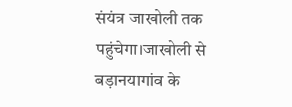संयंत्र जाखोली तक पहुंचेगा।जाखोली से बड़ानयागांव के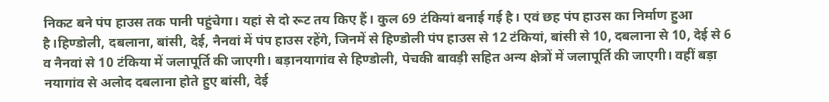निकट बने पंप हाउस तक पानी पहुंचेगा। यहां से दो रूट तय किए हैं। कुल 69 टंकियां बनाई गई है। एवं छह पंप हाउस का निर्माण हुआ है।हिण्डोली, दबलाना, बांसी, देई, नैनवां में पंप हाउस रहेंगे, जिनमें से हिण्डोली पंप हाउस से 12 टंकियां, बांसी से 10, दबलाना से 10, देई से 6 व नैनवां से 10 टंकिया में जलापूर्ति की जाएगी। बड़ानयागांव से हिण्डोली, पेचकी बावड़ी सहित अन्य क्षेत्रों में जलापूर्ति की जाएगी। वहीं बड़ा नयागांव से अलोद दबलाना होते हुए बांसी, देई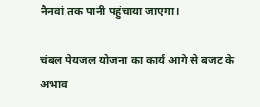नैनवां तक पानी पहुंचाया जाएगा।

चंबल पेयजल योजना का कार्य आगे से बजट के अभाव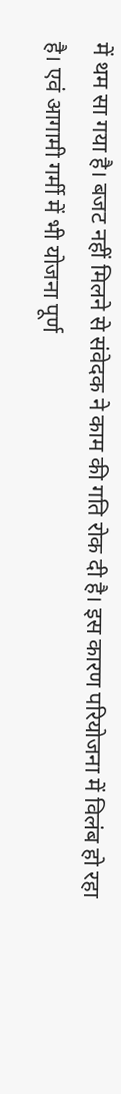में थम सा गया है। बजट नहीं मिलने से संवेदक ने काम की गति रोक दी है। इस कारण परियोजना में विलंब हो रहा है। एवं आगामी गर्मी में भी योजना पूर्ण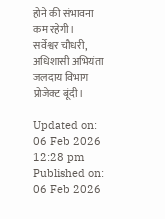होने की संभावना कम रहेगी।
सर्वेश्वर चौधरी, अधिशासी अभियंता जलदाय विभाग प्रोजेक्ट बूंदी।

Updated on:
06 Feb 2026 12:28 pm
Published on:
06 Feb 2026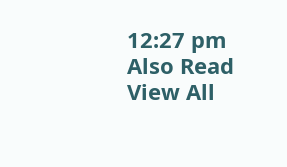12:27 pm
Also Read
View All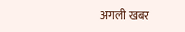अगली खबर